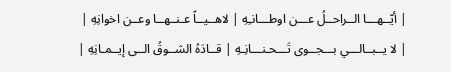| أيّــهـــا الــراحــلُ عـــن اوطـــانـِهِ | لاهــيــاً عـنــهــا وعــن اخوانِهِ |
| لا يــبــالـــي بـــجــوى تَـــحـنـــانِـهِ | قــادَهُ الشــوقُ الــى إيــمـانِهِ |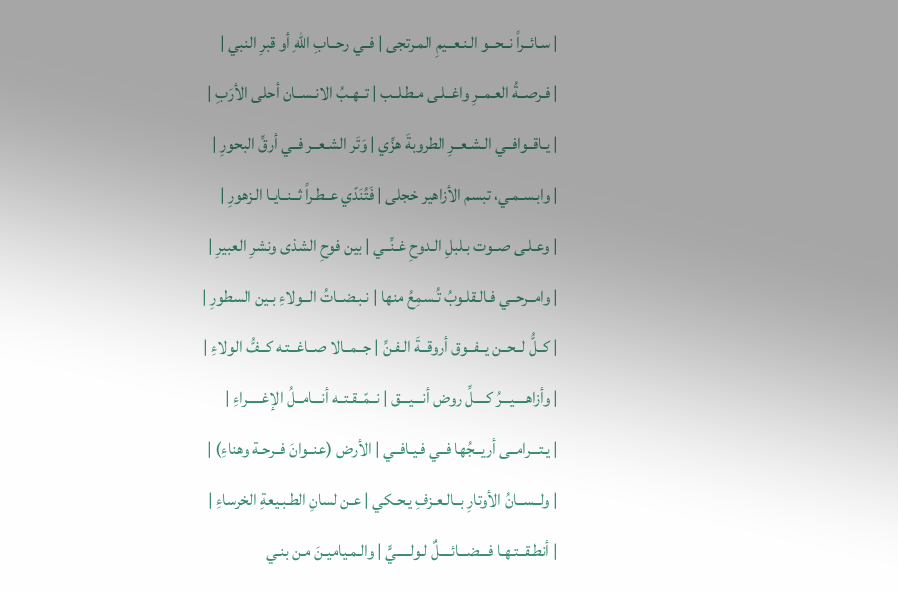| سـائــراً نــحــو الـنـعــيمِ المـرتجى | فــي رحــابِ اللهِ أو قبرِ النبي |
| فـرصــةُ العـمــرِ واغــلـى مـطـلــب | تــهـبُ الانـســان أحلى الأرَبِ |
| يـاقــوافــي الـشـعــرِ الطروبةَ هزِّي | وَتَر الشـعــر فــي أرقِّ البحورِ |
| وابـسـمـي، تبسم الأزاهير خجلى | فَتُنَدّي عــطـراً ثــنــايـا الـزهورِ |
| وعـلـى صــوت بـلبلِ الـدوحِ غـنِّــي | بين فوحِ الشذى ونشرِ العبيرِ |
| وامــرحــي فـالـقلـوبُ تُـسمِعُ منها | نـبـضــاتُ الــولاءِ بـين السطورِ |
| كــلُّ لــحــن يــفــوق أروقــةَ الـفـنِّ | جــمــالا صــاغــتـه كــفُّ الولاءِ |
| وأزاهــــيـــرُ كــــلِّ روض أنـــيـــق | نــمّــقـتــه أنـــامــلُ الإغـــــراءِ |
| يـتـــرامــى أريــجُها فــي فـيـافــي | الأرض (عنــوانَ فــرحـة وهناءِ) |
| ولــســانُ الأوتارِ بــالـعـزفِ يـحـكي | عـن لسانِ الطـبـيعةِ الخرساءِ |
| أنطـقــتـهـا فـــضـــائــــلٌ لـولـــــيٍّ | والـمـياميـنَ مـن بنـي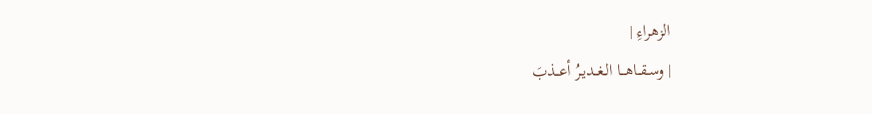الزهراءِ |
| وسـقــاهـــا الـغــديـرُ أعــذبَ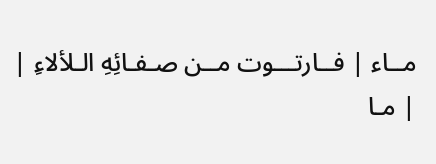مــاء | فــارتـــوت مــن صـفـائِهِ الـلألاءِ |
| مـا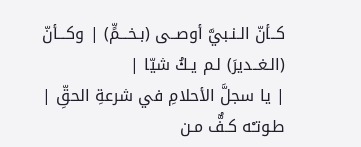كــأنّ الـنـبيَّ أوصــى (بـخـــمٍّ) | وكـــأنّ (الـغــديرَ) لـم يـكُ شيّا |
| يا سجلَّ الأحلامِ في شرعةِ الحقِّ | طـوتـْه كـفٌّ مـن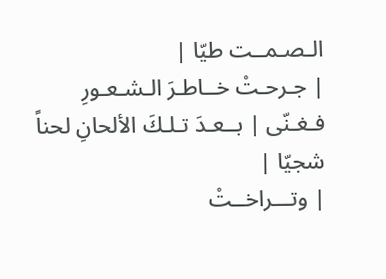الـصـمــت طيّا |
| جـرحـتْ خــاطـرَ الـشـعـورِ فـغـنّى | بــعـدَ تـلـكَ الألحانِ لحناً شجيّا |
| وتـــراخــتْ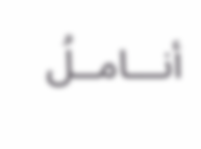أنـــامــلُ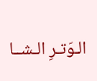الـوَتـرِ الـشــا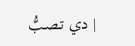| دي تـصـبُّ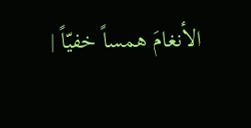الأنغامَ همساً خفيّاً |